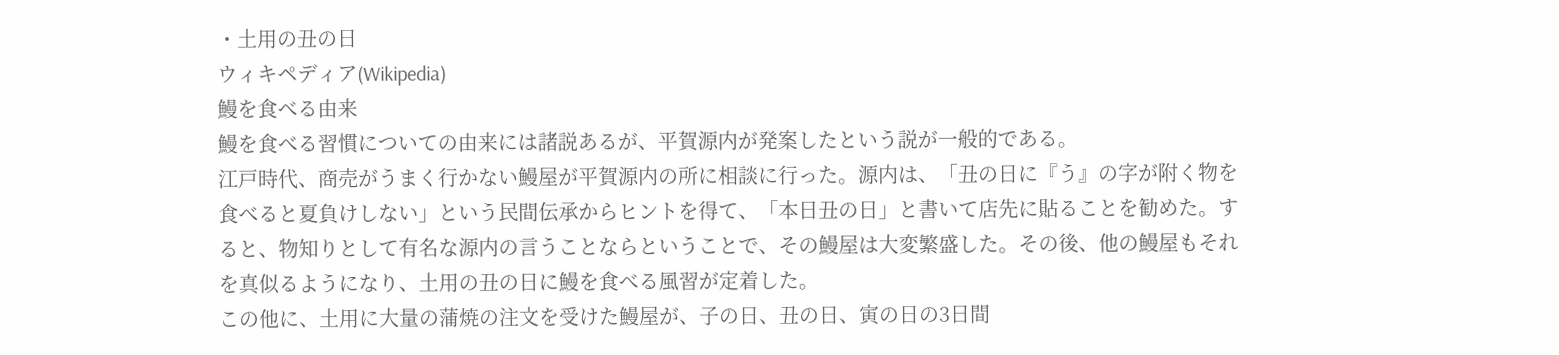・土用の丑の日
ウィキペディア(Wikipedia)
鰻を食べる由来
鰻を食べる習慣についての由来には諸説あるが、平賀源内が発案したという説が一般的である。
江戸時代、商売がうまく行かない鰻屋が平賀源内の所に相談に行った。源内は、「丑の日に『う』の字が附く物を食べると夏負けしない」という民間伝承からヒントを得て、「本日丑の日」と書いて店先に貼ることを勧めた。すると、物知りとして有名な源内の言うことならということで、その鰻屋は大変繁盛した。その後、他の鰻屋もそれを真似るようになり、土用の丑の日に鰻を食べる風習が定着した。
この他に、土用に大量の蒲焼の注文を受けた鰻屋が、子の日、丑の日、寅の日の3日間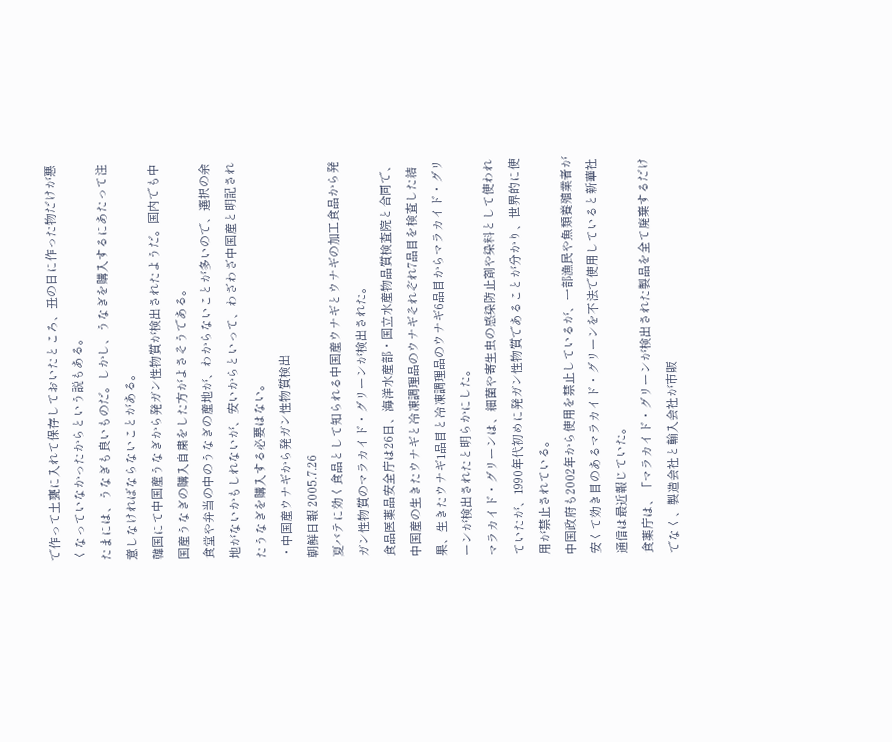で作って土甕に入れて保存しておいたところ、丑の日に作った物だけが悪くなっていなかったからという説もある。
たまには、うなぎも良いものだ。しかし、うなぎを購入するにあたって注意しなければならないことがある。
韓国にて中国産うなぎから発ガン性物質が検出されたようだ。国内でも中国産うなぎの購入自粛をした方がよさそうである。
食堂や弁当の中のうなぎの産地が、わからないことが多いので、選択の余地がないかもしれないが、安いからといって、わざわざ中国産と明記されたうなぎを購入する必要はない。
・中国産ウナギから発ガン性物質検出
朝鮮日報 2005.7.26
夏バテに効く食品として知られる中国産ウナギとウナギの加工食品から発ガン性物質のマラカイド・グリーンが検出された。
食品医薬品安全庁は26日、海洋水産部・国立水産物品質検査院と合同で、中国産の生きたウナギと冷凍調理品のウナギそれぞれ7品目を検査した結果、生きたウナギ1品目と冷凍調理品のウナギ6品目からマラカイド・グリーンが検出されたと明らかにした。
マラカイド・グリーンは、細菌や寄生虫の感染防止剤や染料として使われていたが、1990年代初めに発ガン性物質であることが分かり、世界的に使用が禁止されている。
中国政府も2002年から使用を禁止しているが、一部漁民や魚類養殖業者が安くて効き目のあるマラカイド・グリーンを不法で使用していると新華社通信は最近報じていた。
食薬庁は、「マラカイド・グリーンが検出された製品を全て廃棄するだけでなく、製造会社と輸入会社が市販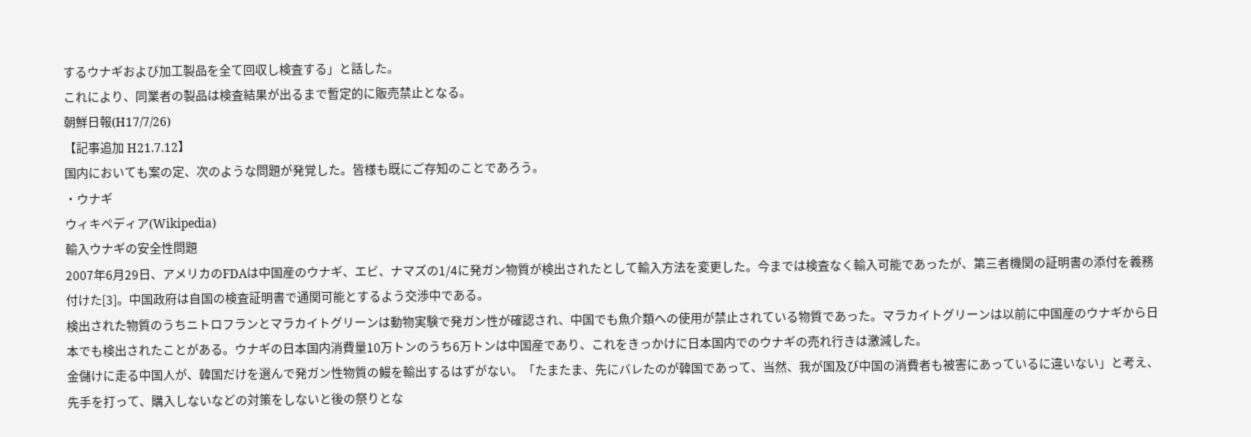するウナギおよび加工製品を全て回収し検査する」と話した。
これにより、同業者の製品は検査結果が出るまで暫定的に販売禁止となる。
朝鮮日報(H17/7/26)
【記事追加 H21.7.12】
国内においても案の定、次のような問題が発覚した。皆様も既にご存知のことであろう。
・ウナギ
ウィキペディア(Wikipedia)
輸入ウナギの安全性問題
2007年6月29日、アメリカのFDAは中国産のウナギ、エビ、ナマズの1/4に発ガン物質が検出されたとして輸入方法を変更した。今までは検査なく輸入可能であったが、第三者機関の証明書の添付を義務付けた[3]。中国政府は自国の検査証明書で通関可能とするよう交渉中である。
検出された物質のうちニトロフランとマラカイトグリーンは動物実験で発ガン性が確認され、中国でも魚介類への使用が禁止されている物質であった。マラカイトグリーンは以前に中国産のウナギから日本でも検出されたことがある。ウナギの日本国内消費量10万トンのうち6万トンは中国産であり、これをきっかけに日本国内でのウナギの売れ行きは激減した。
金儲けに走る中国人が、韓国だけを選んで発ガン性物質の鰻を輸出するはずがない。「たまたま、先にバレたのが韓国であって、当然、我が国及び中国の消費者も被害にあっているに違いない」と考え、先手を打って、購入しないなどの対策をしないと後の祭りとな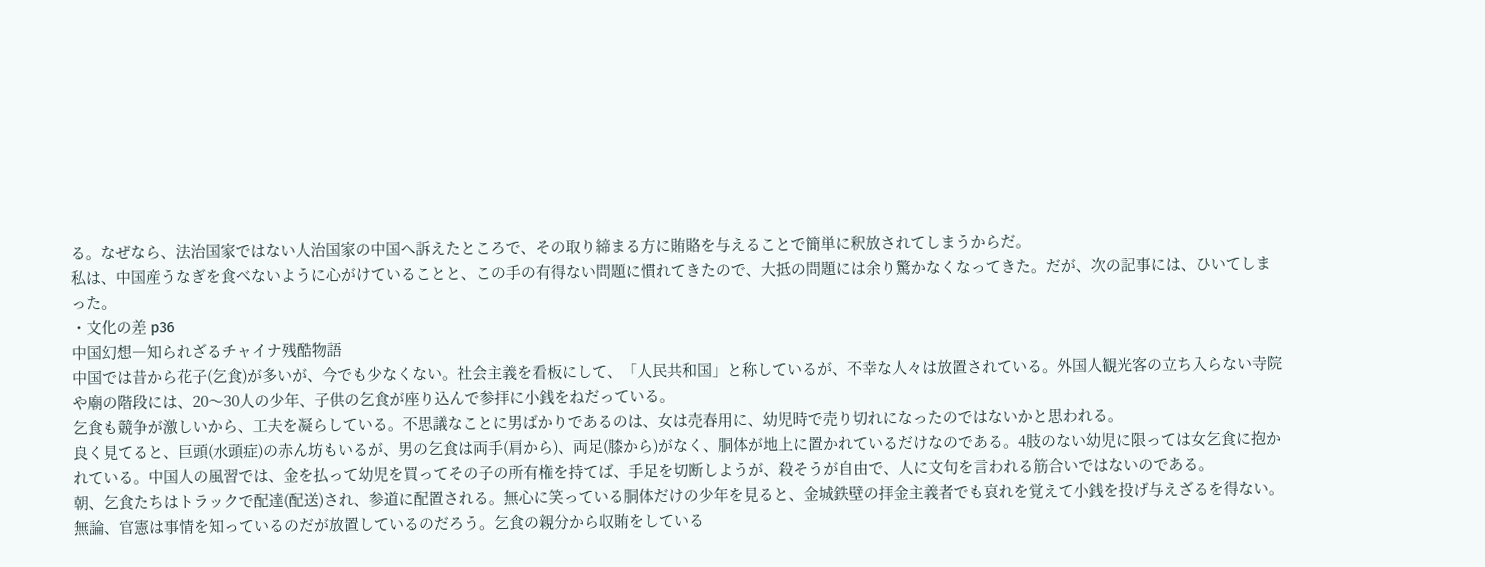る。なぜなら、法治国家ではない人治国家の中国へ訴えたところで、その取り締まる方に賄賂を与えることで簡単に釈放されてしまうからだ。
私は、中国産うなぎを食べないように心がけていることと、この手の有得ない問題に慣れてきたので、大抵の問題には余り驚かなくなってきた。だが、次の記事には、ひいてしまった。
・文化の差 p36
中国幻想―知られざるチャイナ残酷物語
中国では昔から花子(乞食)が多いが、今でも少なくない。社会主義を看板にして、「人民共和国」と称しているが、不幸な人々は放置されている。外国人観光客の立ち入らない寺院や廟の階段には、20〜30人の少年、子供の乞食が座り込んで参拝に小銭をねだっている。
乞食も競争が激しいから、工夫を凝らしている。不思議なことに男ばかりであるのは、女は売春用に、幼児時で売り切れになったのではないかと思われる。
良く見てると、巨頭(水頭症)の赤ん坊もいるが、男の乞食は両手(肩から)、両足(膝から)がなく、胴体が地上に置かれているだけなのである。4肢のない幼児に限っては女乞食に抱かれている。中国人の風習では、金を払って幼児を買ってその子の所有権を持てば、手足を切断しようが、殺そうが自由で、人に文句を言われる筋合いではないのである。
朝、乞食たちはトラックで配達(配送)され、参道に配置される。無心に笑っている胴体だけの少年を見ると、金城鉄壁の拝金主義者でも哀れを覚えて小銭を投げ与えざるを得ない。無論、官憲は事情を知っているのだが放置しているのだろう。乞食の親分から収賄をしている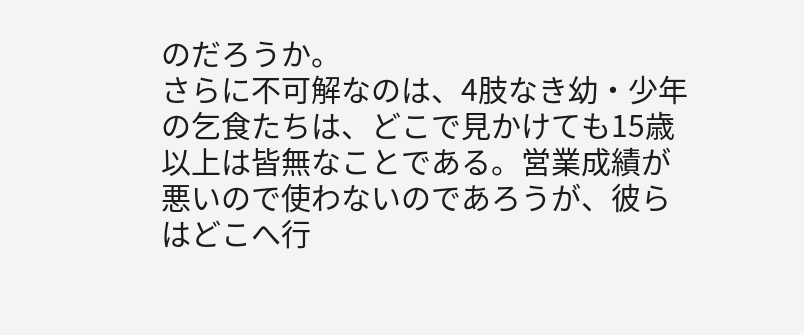のだろうか。
さらに不可解なのは、4肢なき幼・少年の乞食たちは、どこで見かけても15歳以上は皆無なことである。営業成績が悪いので使わないのであろうが、彼らはどこへ行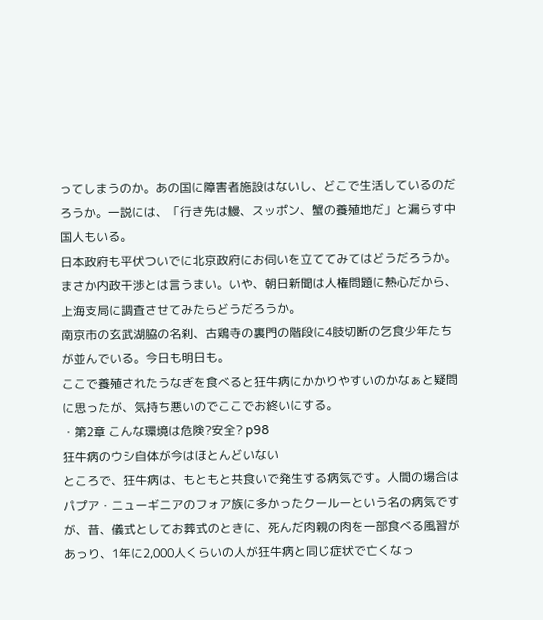ってしまうのか。あの国に障害者施設はないし、どこで生活しているのだろうか。一説には、「行き先は鰻、スッポン、蟹の養殖地だ」と漏らす中国人もいる。
日本政府も平伏ついでに北京政府にお伺いを立ててみてはどうだろうか。まさか内政干渉とは言うまい。いや、朝日新聞は人権問題に熱心だから、上海支局に調査させてみたらどうだろうか。
南京市の玄武湖脇の名刹、古鶏寺の裏門の階段に4肢切断の乞食少年たちが並んでいる。今日も明日も。
ここで養殖されたうなぎを食べると狂牛病にかかりやすいのかなぁと疑問に思ったが、気持ち悪いのでここでお終いにする。
・第2章 こんな環境は危険?安全? p98
狂牛病のウシ自体が今はほとんどいない
ところで、狂牛病は、もともと共食いで発生する病気です。人間の場合はパプア・ニューギニアのフォア族に多かったクールーという名の病気ですが、昔、儀式としてお葬式のときに、死んだ肉親の肉を一部食べる風習があっり、1年に2,000人くらいの人が狂牛病と同じ症状で亡くなっ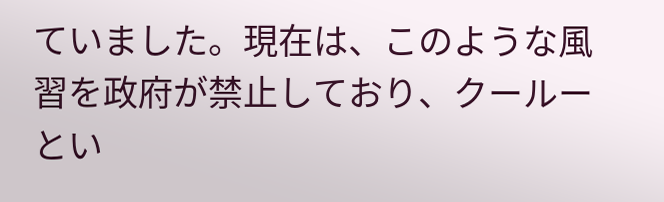ていました。現在は、このような風習を政府が禁止しており、クールーとい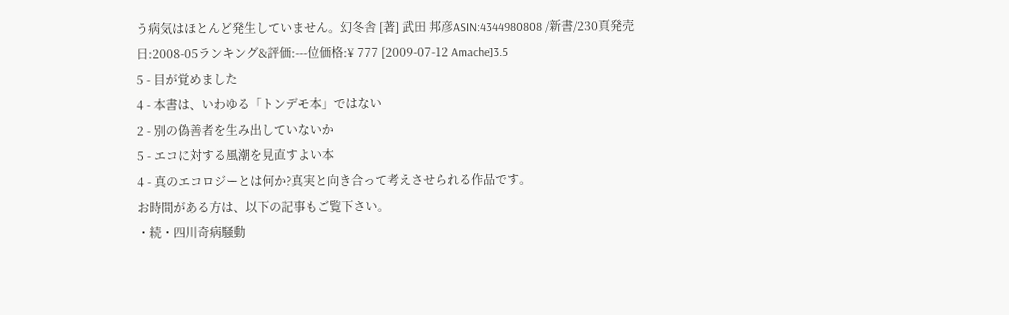う病気はほとんど発生していません。幻冬舎 [著] 武田 邦彦ASIN:4344980808 /新書/230頁発売日:2008-05ランキング&評価:---位価格:¥ 777 [2009-07-12 Amache]3.5
5 - 目が覚めました
4 - 本書は、いわゆる「トンデモ本」ではない
2 - 別の偽善者を生み出していないか
5 - エコに対する風潮を見直すよい本
4 - 真のエコロジーとは何か?真実と向き合って考えさせられる作品です。
お時間がある方は、以下の記事もご覧下さい。
・続・四川奇病騒動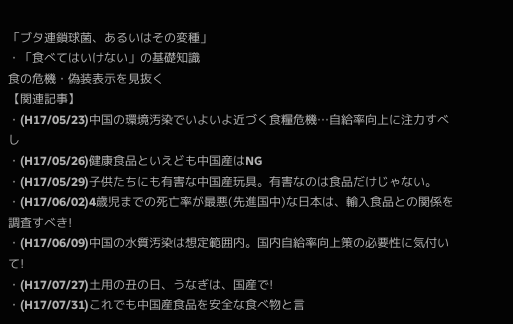「ブタ連鎖球菌、あるいはその変種」
・「食べてはいけない」の基礎知識
食の危機・偽装表示を見抜く
【関連記事】
・(H17/05/23)中国の環境汚染でいよいよ近づく食糧危機…自給率向上に注力すべし
・(H17/05/26)健康食品といえども中国産はNG
・(H17/05/29)子供たちにも有害な中国産玩具。有害なのは食品だけじゃない。
・(H17/06/02)4歳児までの死亡率が最悪(先進国中)な日本は、輸入食品との関係を調査すべき!
・(H17/06/09)中国の水質汚染は想定範囲内。国内自給率向上策の必要性に気付いて!
・(H17/07/27)土用の丑の日、うなぎは、国産で!
・(H17/07/31)これでも中国産食品を安全な食べ物と言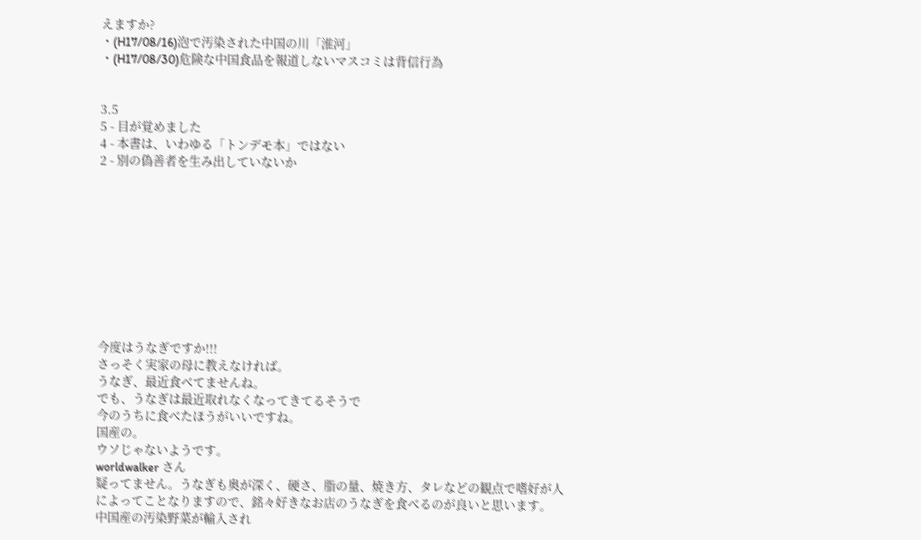えますか?
・(H17/08/16)泡で汚染された中国の川「淮河」
・(H17/08/30)危険な中国食品を報道しないマスコミは背信行為


3.5
5 - 目が覚めました
4 - 本書は、いわゆる「トンデモ本」ではない
2 - 別の偽善者を生み出していないか










今度はうなぎですか!!!
さっそく実家の母に教えなければ。
うなぎ、最近食べてませんね。
でも、うなぎは最近取れなくなってきてるそうで
今のうちに食べたほうがいいですね。
国産の。
ウソじゃないようです。
worldwalker さん
疑ってません。うなぎも奥が深く、硬さ、脂の量、焼き方、タレなどの観点で嗜好が人によってことなりますので、銘々好きなお店のうなぎを食べるのが良いと思います。
中国産の汚染野菜が輸入され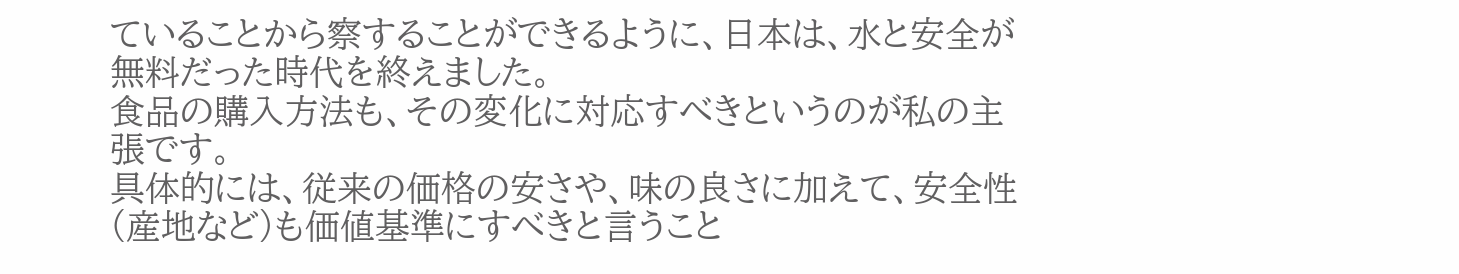ていることから察することができるように、日本は、水と安全が無料だった時代を終えました。
食品の購入方法も、その変化に対応すべきというのが私の主張です。
具体的には、従来の価格の安さや、味の良さに加えて、安全性(産地など)も価値基準にすべきと言うこと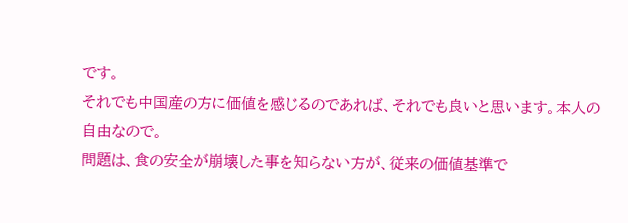です。
それでも中国産の方に価値を感じるのであれば、それでも良いと思います。本人の自由なので。
問題は、食の安全が崩壊した事を知らない方が、従来の価値基準で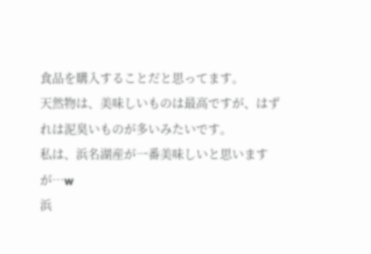食品を購入することだと思ってます。
天然物は、美味しいものは最高ですが、はずれは泥臭いものが多いみたいです。
私は、浜名湖産が一番美味しいと思いますが…w
浜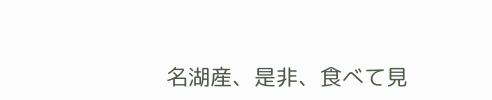名湖産、是非、食べて見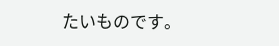たいものです。